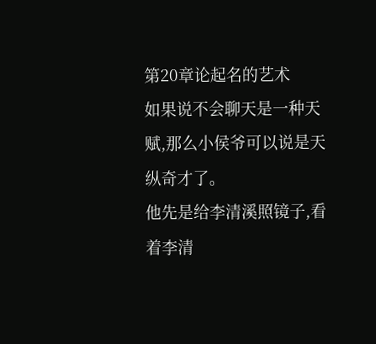第20章论起名的艺术
如果说不会聊天是一种天赋,那么小侯爷可以说是天纵奇才了。
他先是给李清溪照镜子,看着李清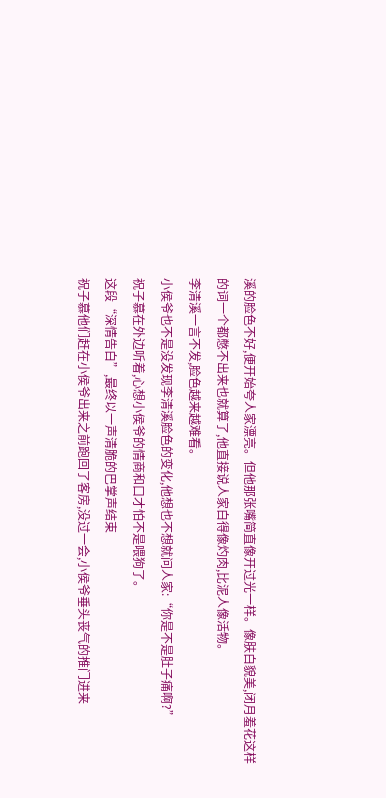溪的脸色不好,便开始夸人家漂亮。但他那张嘴简直像开过光一样。像肤白貌美,闭月羞花这样的词一个都憋不出来也就算了,他直接说人家白得像灼肉,比泥人像活物。
李清溪一言不发,脸色越来越难看。
小侯爷也不是没发现李清溪脸色的变化,他想也不想就问人家:“你是不是肚子痛啊?”
祝子慕在外边听着,心想小侯爷的情商和口才怕不是喂狗了。
这段“深情告白”,最终以一声清脆的巴掌声结束
祝子慕他们赶在小侯爷出来之前跑回了客房,没过一会,小侯爷垂头丧气的推门进来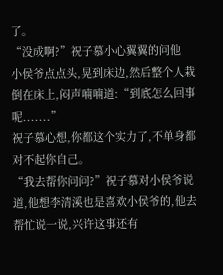了。
“没成啊?”祝子慕小心翼翼的问他
小侯爷点点头,晃到床边,然后整个人栽倒在床上,闷声喃喃道:“到底怎么回事呢.......”
祝子慕心想,你都这个实力了,不单身都对不起你自己。
“我去帮你问问?”祝子慕对小侯爷说道,他想李清溪也是喜欢小侯爷的,他去帮忙说一说,兴许这事还有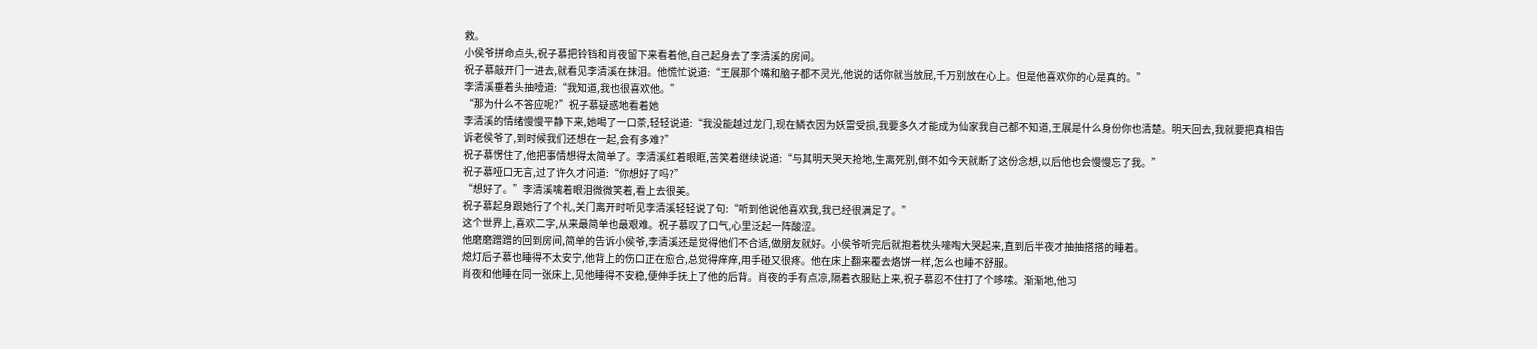救。
小侯爷拼命点头,祝子慕把铃铛和肖夜留下来看着他,自己起身去了李清溪的房间。
祝子慕敲开门一进去,就看见李清溪在抹泪。他慌忙说道:“王展那个嘴和脑子都不灵光,他说的话你就当放屁,千万别放在心上。但是他喜欢你的心是真的。”
李清溪垂着头抽噎道:“我知道,我也很喜欢他。”
“那为什么不答应呢?”祝子慕疑惑地看着她
李清溪的情绪慢慢平静下来,她喝了一口茶,轻轻说道:“我没能越过龙门,现在鳞衣因为妖雷受损,我要多久才能成为仙家我自己都不知道,王展是什么身份你也清楚。明天回去,我就要把真相告诉老侯爷了,到时候我们还想在一起,会有多难?”
祝子慕愣住了,他把事情想得太简单了。李清溪红着眼眶,苦笑着继续说道:“与其明天哭天抢地,生离死别,倒不如今天就断了这份念想,以后他也会慢慢忘了我。”
祝子慕哑口无言,过了许久才问道:“你想好了吗?”
“想好了。”李清溪噙着眼泪微微笑着,看上去很美。
祝子慕起身跟她行了个礼,关门离开时听见李清溪轻轻说了句:“听到他说他喜欢我,我已经很满足了。”
这个世界上,喜欢二字,从来最简单也最艰难。祝子慕叹了口气,心里泛起一阵酸涩。
他磨磨蹭蹭的回到房间,简单的告诉小侯爷,李清溪还是觉得他们不合适,做朋友就好。小侯爷听完后就抱着枕头嚎啕大哭起来,直到后半夜才抽抽搭搭的睡着。
熄灯后子慕也睡得不太安宁,他背上的伤口正在愈合,总觉得痒痒,用手碰又很疼。他在床上翻来覆去烙饼一样,怎么也睡不舒服。
肖夜和他睡在同一张床上,见他睡得不安稳,便伸手抚上了他的后背。肖夜的手有点凉,隔着衣服贴上来,祝子慕忍不住打了个哆嗦。渐渐地,他习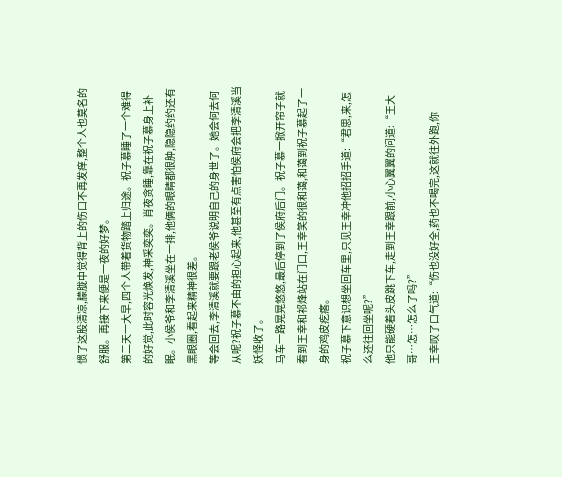惯了这股清凉,朦胧中觉得背上的伤口不再发痒,整个人也莫名的舒服。再接下来便是一夜的好梦。
第二天一大早,四个人带着货物踏上归途。祝子慕睡了一个难得的好觉,此时容光焕发,神采奕奕。肖夜贪睡,靠在祝子慕身上补眠。小侯爷和李清溪坐在一排,他俩的眼睛都很肿,隐隐约约还有黑眼圈,看起来精神很差。
等会回去,李清溪就要跟老侯爷说明自己的身世了。她会何去何从呢?祝子慕不由的担心起来,他甚至有点害怕侯府会把李清溪当妖怪收了。
马车一路晃晃悠悠,最后停到了侯府后门。祝子慕一掀开帘子就看到王幸和祁烽站在门口,王幸笑的很和蔼,和蔼到祝子慕起了一身的鸡皮疙瘩。
祝子慕下意识想坐回车里,只见王幸冲他招招手道:“君思,来,怎么还往回坐呢?”
他只能硬着头皮跳下车,走到王幸跟前,小心翼翼的问道:“王大哥…怎…怎么了吗?”
王幸叹了口气道:“伤也没好全,药也不喝完,这就往外跑,你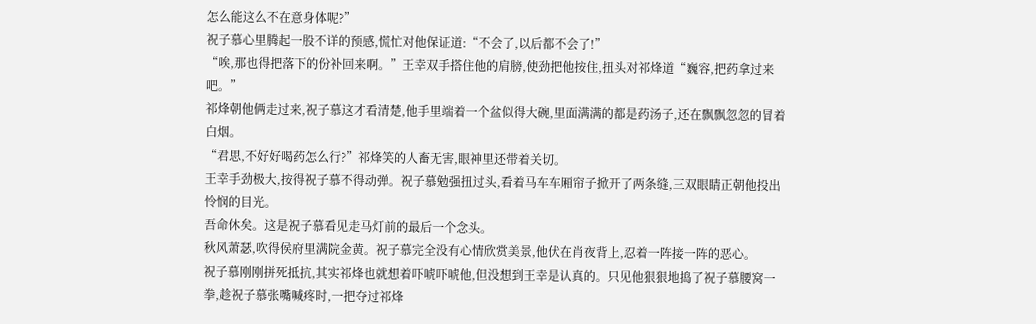怎么能这么不在意身体呢?”
祝子慕心里腾起一股不详的预感,慌忙对他保证道:“不会了,以后都不会了!”
“唉,那也得把落下的份补回来啊。”王幸双手搭住他的肩膀,使劲把他按住,扭头对祁烽道“巍容,把药拿过来吧。”
祁烽朝他俩走过来,祝子慕这才看清楚,他手里端着一个盆似得大碗,里面满满的都是药汤子,还在飘飘忽忽的冒着白烟。
“君思,不好好喝药怎么行?”祁烽笑的人畜无害,眼神里还带着关切。
王幸手劲极大,按得祝子慕不得动弹。祝子慕勉强扭过头,看着马车车厢帘子掀开了两条缝,三双眼睛正朝他投出怜悯的目光。
吾命休矣。这是祝子慕看见走马灯前的最后一个念头。
秋风萧瑟,吹得侯府里满院金黄。祝子慕完全没有心情欣赏美景,他伏在肖夜背上,忍着一阵接一阵的恶心。
祝子慕刚刚拼死抵抗,其实祁烽也就想着吓唬吓唬他,但没想到王幸是认真的。只见他狠狠地捣了祝子慕腰窝一拳,趁祝子慕张嘴喊疼时,一把夺过祁烽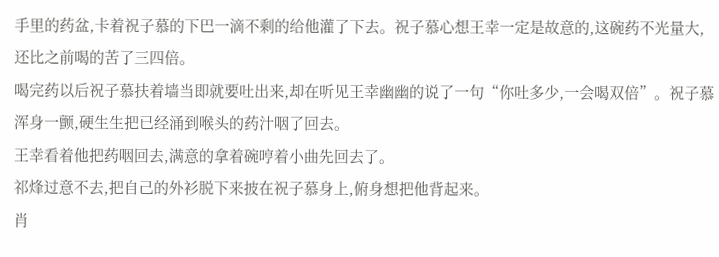手里的药盆,卡着祝子慕的下巴一滴不剩的给他灌了下去。祝子慕心想王幸一定是故意的,这碗药不光量大,还比之前喝的苦了三四倍。
喝完药以后祝子慕扶着墙当即就要吐出来,却在听见王幸幽幽的说了一句“你吐多少,一会喝双倍”。祝子慕浑身一颤,硬生生把已经涌到喉头的药汁咽了回去。
王幸看着他把药咽回去,满意的拿着碗哼着小曲先回去了。
祁烽过意不去,把自己的外衫脱下来披在祝子慕身上,俯身想把他背起来。
肖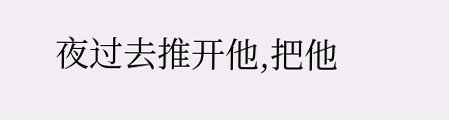夜过去推开他,把他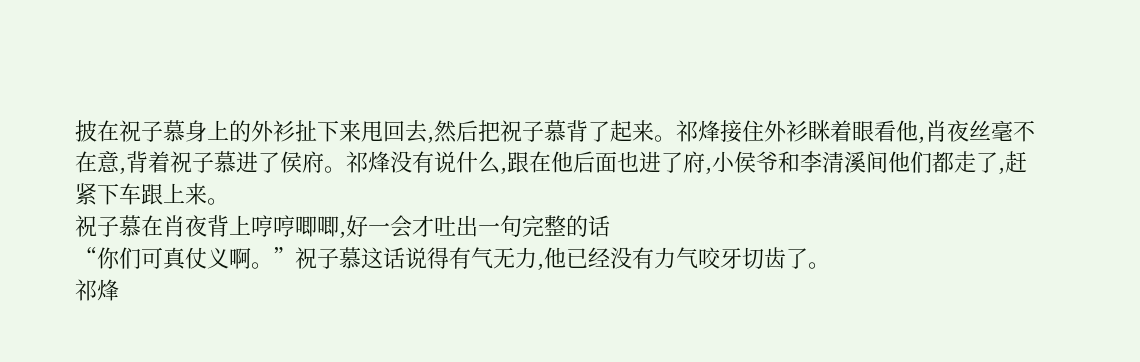披在祝子慕身上的外衫扯下来甩回去,然后把祝子慕背了起来。祁烽接住外衫眯着眼看他,肖夜丝毫不在意,背着祝子慕进了侯府。祁烽没有说什么,跟在他后面也进了府,小侯爷和李清溪间他们都走了,赶紧下车跟上来。
祝子慕在肖夜背上哼哼唧唧,好一会才吐出一句完整的话
“你们可真仗义啊。”祝子慕这话说得有气无力,他已经没有力气咬牙切齿了。
祁烽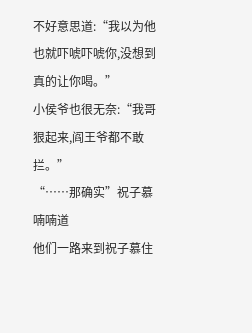不好意思道:“我以为他也就吓唬吓唬你,没想到真的让你喝。”
小侯爷也很无奈:“我哥狠起来,阎王爷都不敢拦。”
“……那确实”祝子慕喃喃道
他们一路来到祝子慕住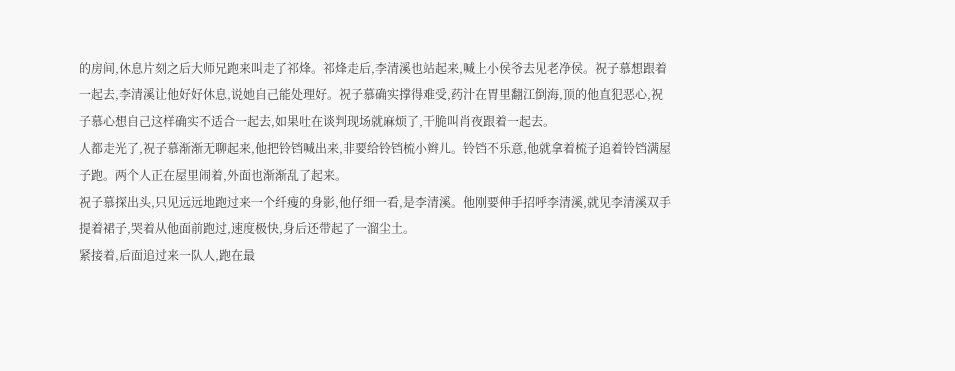的房间,休息片刻之后大师兄跑来叫走了祁烽。祁烽走后,李清溪也站起来,喊上小侯爷去见老净侯。祝子慕想跟着一起去,李清溪让他好好休息,说她自己能处理好。祝子慕确实撑得难受,药汁在胃里翻江倒海,顶的他直犯恶心,祝子慕心想自己这样确实不适合一起去,如果吐在谈判现场就麻烦了,干脆叫肖夜跟着一起去。
人都走光了,祝子慕渐渐无聊起来,他把铃铛喊出来,非要给铃铛梳小辫儿。铃铛不乐意,他就拿着梳子追着铃铛满屋子跑。两个人正在屋里闹着,外面也渐渐乱了起来。
祝子慕探出头,只见远远地跑过来一个纤瘦的身影,他仔细一看,是李清溪。他刚要伸手招呼李清溪,就见李清溪双手提着裙子,哭着从他面前跑过,速度极快,身后还带起了一溜尘土。
紧接着,后面追过来一队人,跑在最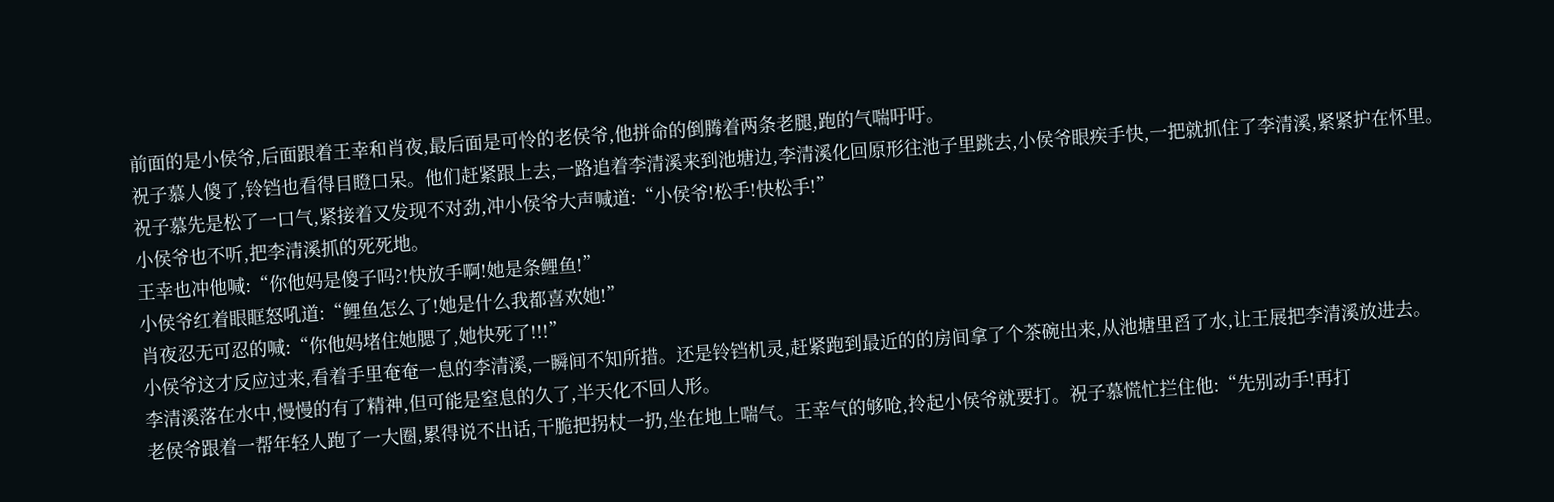前面的是小侯爷,后面跟着王幸和肖夜,最后面是可怜的老侯爷,他拼命的倒腾着两条老腿,跑的气喘吁吁。
祝子慕人傻了,铃铛也看得目瞪口呆。他们赶紧跟上去,一路追着李清溪来到池塘边,李清溪化回原形往池子里跳去,小侯爷眼疾手快,一把就抓住了李清溪,紧紧护在怀里。
祝子慕先是松了一口气,紧接着又发现不对劲,冲小侯爷大声喊道:“小侯爷!松手!快松手!”
小侯爷也不听,把李清溪抓的死死地。
王幸也冲他喊:“你他妈是傻子吗?!快放手啊!她是条鲤鱼!”
小侯爷红着眼眶怒吼道:“鲤鱼怎么了!她是什么我都喜欢她!”
肖夜忍无可忍的喊:“你他妈堵住她腮了,她快死了!!!”
小侯爷这才反应过来,看着手里奄奄一息的李清溪,一瞬间不知所措。还是铃铛机灵,赶紧跑到最近的的房间拿了个茶碗出来,从池塘里舀了水,让王展把李清溪放进去。
李清溪落在水中,慢慢的有了精神,但可能是窒息的久了,半天化不回人形。
老侯爷跟着一帮年轻人跑了一大圈,累得说不出话,干脆把拐杖一扔,坐在地上喘气。王幸气的够呛,拎起小侯爷就要打。祝子慕慌忙拦住他:“先别动手!再打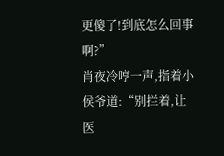更傻了!到底怎么回事啊?”
肖夜冷哼一声,指着小侯爷道:“别拦着,让医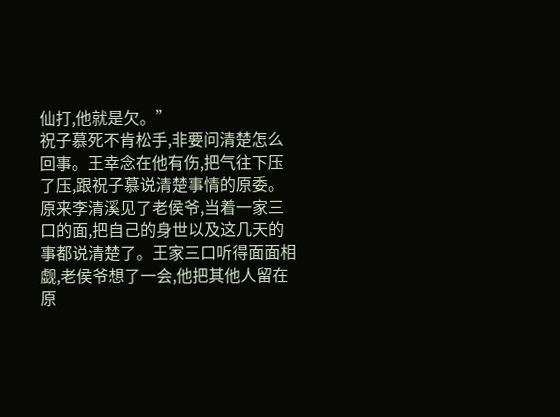仙打,他就是欠。”
祝子慕死不肯松手,非要问清楚怎么回事。王幸念在他有伤,把气往下压了压,跟祝子慕说清楚事情的原委。原来李清溪见了老侯爷,当着一家三口的面,把自己的身世以及这几天的事都说清楚了。王家三口听得面面相觑,老侯爷想了一会,他把其他人留在原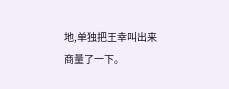地,单独把王幸叫出来商量了一下。